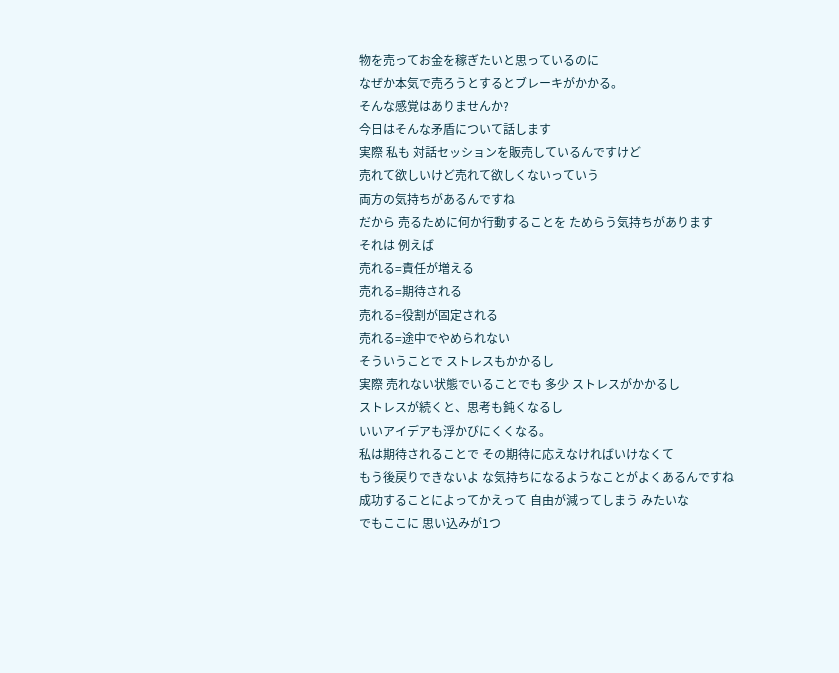物を売ってお金を稼ぎたいと思っているのに
なぜか本気で売ろうとするとブレーキがかかる。
そんな感覚はありませんか?
今日はそんな矛盾について話します
実際 私も 対話セッションを販売しているんですけど
売れて欲しいけど売れて欲しくないっていう
両方の気持ちがあるんですね
だから 売るために何か行動することを ためらう気持ちがあります
それは 例えば
売れる=責任が増える
売れる=期待される
売れる=役割が固定される
売れる=途中でやめられない
そういうことで ストレスもかかるし
実際 売れない状態でいることでも 多少 ストレスがかかるし
ストレスが続くと、思考も鈍くなるし
いいアイデアも浮かびにくくなる。
私は期待されることで その期待に応えなければいけなくて
もう後戻りできないよ な気持ちになるようなことがよくあるんですね
成功することによってかえって 自由が減ってしまう みたいな
でもここに 思い込みが1つ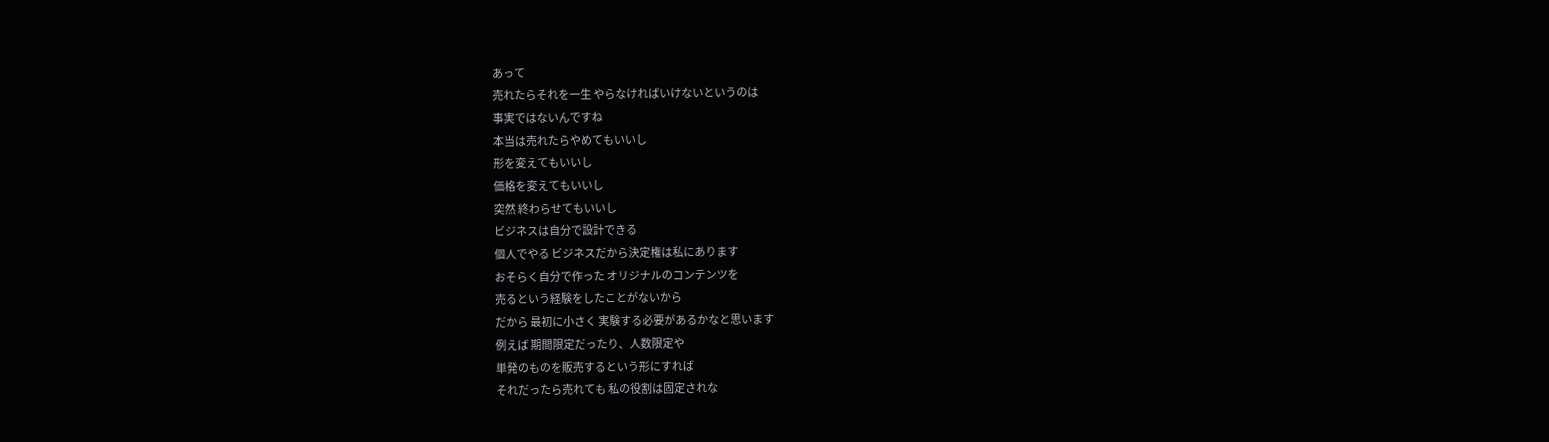あって
売れたらそれを一生 やらなければいけないというのは
事実ではないんですね
本当は売れたらやめてもいいし
形を変えてもいいし
価格を変えてもいいし
突然 終わらせてもいいし
ビジネスは自分で設計できる
個人でやる ビジネスだから決定権は私にあります
おそらく自分で作った オリジナルのコンテンツを
売るという経験をしたことがないから
だから 最初に小さく 実験する必要があるかなと思います
例えば 期間限定だったり、人数限定や
単発のものを販売するという形にすれば
それだったら売れても 私の役割は固定されな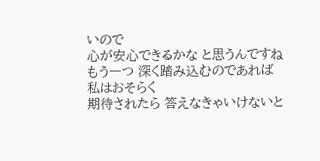いので
心が安心できるかな と思うんですね
もう一つ 深く踏み込むのであれば
私はおそらく
期待されたら 答えなきゃいけないと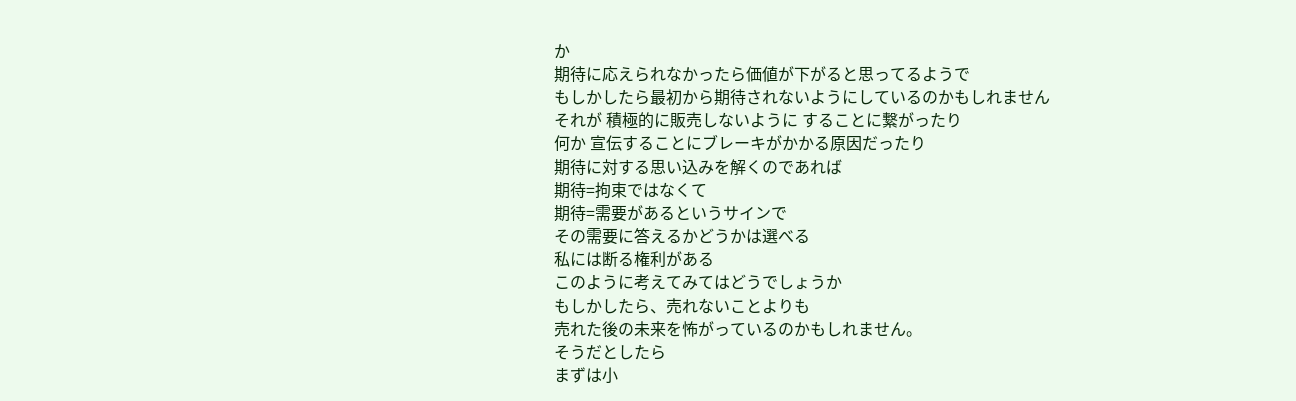か
期待に応えられなかったら価値が下がると思ってるようで
もしかしたら最初から期待されないようにしているのかもしれません
それが 積極的に販売しないように することに繋がったり
何か 宣伝することにブレーキがかかる原因だったり
期待に対する思い込みを解くのであれば
期待=拘束ではなくて
期待=需要があるというサインで
その需要に答えるかどうかは選べる
私には断る権利がある
このように考えてみてはどうでしょうか
もしかしたら、売れないことよりも
売れた後の未来を怖がっているのかもしれません。
そうだとしたら
まずは小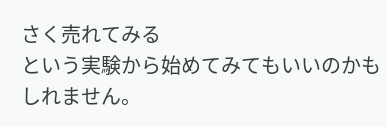さく売れてみる
という実験から始めてみてもいいのかもしれません。